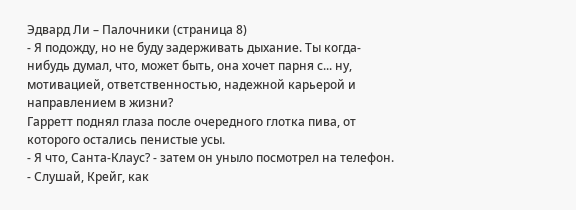Эдвард Ли – Палочники (страница 8)
- Я подожду, но не буду задерживать дыхание. Ты когда-нибудь думал, что, может быть, она хочет парня с... ну, мотивацией, ответственностью, надежной карьерой и направлением в жизни?
Гарретт поднял глаза после очередного глотка пива, от которого остались пенистые усы.
- Я что, Санта-Клаус? - затем он уныло посмотрел на телефон. - Слушай, Крейг, как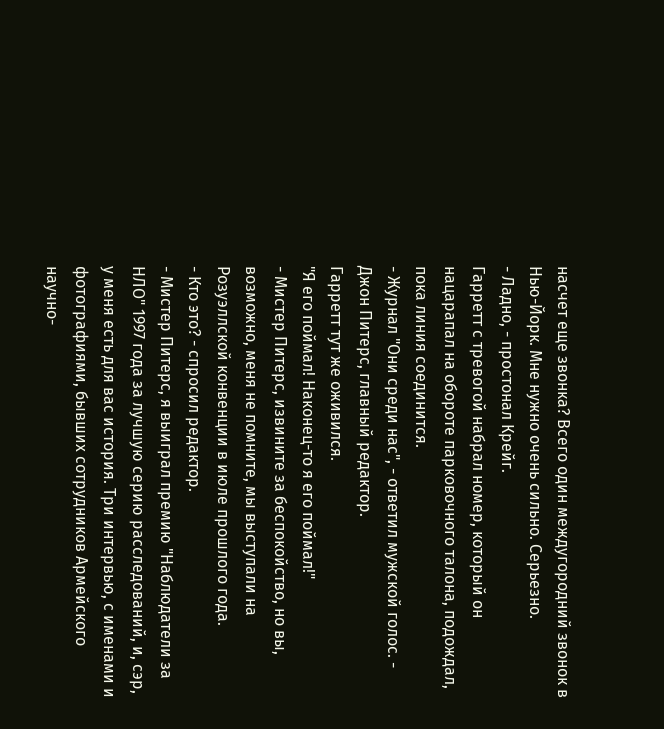насчет еще звонка? Всего один междугородний звонок в Нью-Йорк. Мне нужно очень сильно. Серьезно.
- Ладно, - простонал Крейг.
Гарретт с тревогой набрал номер, который он нацарапал на обороте парковочного талона, подождал, пока линия соединится.
- Журнал "Они среди нас", - ответил мужской голос. - Джон Питерс, главный редактор.
Гарретт тут же оживился.
"Я его поймал! Наконец-то я его поймал!"
- Мистер Питерс, извините за беспокойство, но вы, возможно, меня не помните, мы выступали на Розуэллской конвенции в июле прошлого года.
- Кто это? - спросил редактор.
- Мистер Питерс, я выиграл премию "Наблюдатели за НЛО" 1997 года за лучшую серию расследований, и, сэр, у меня есть для вас история. Три интервью, с именами и фотографиями, бывших сотрудников Армейского научно-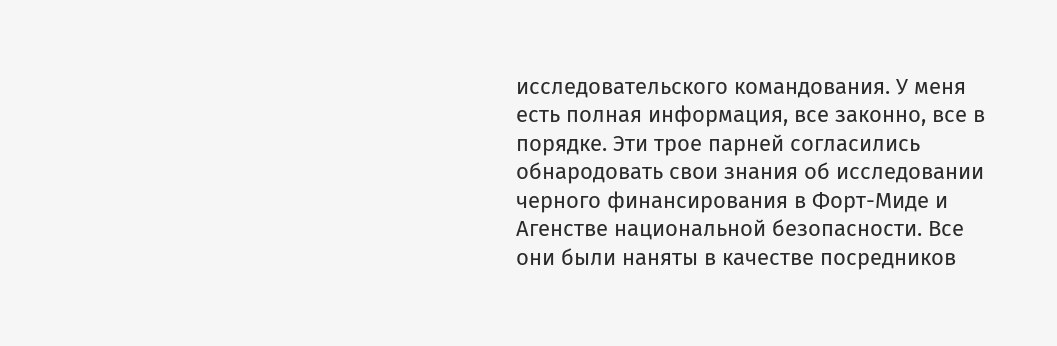исследовательского командования. У меня есть полная информация, все законно, все в порядке. Эти трое парней согласились обнародовать свои знания об исследовании черного финансирования в Форт-Миде и Агенстве национальной безопасности. Все они были наняты в качестве посредников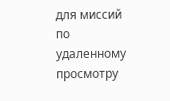для миссий по удаленному просмотру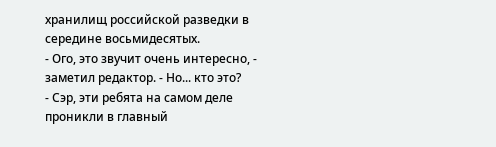хранилищ российской разведки в середине восьмидесятых.
- Ого, это звучит очень интересно, - заметил редактор. - Но... кто это?
- Сэр, эти ребята на самом деле проникли в главный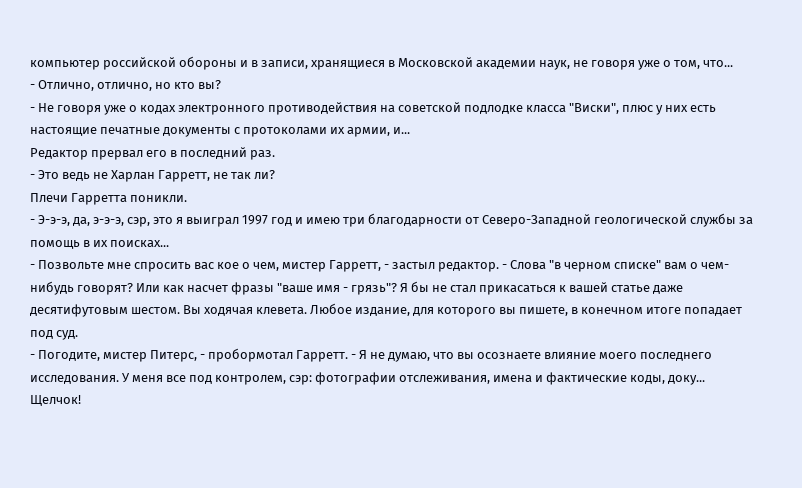компьютер российской обороны и в записи, хранящиеся в Московской академии наук, не говоря уже о том, что...
- Отлично, отлично, но кто вы?
- Не говоря уже о кодах электронного противодействия на советской подлодке класса "Виски", плюс у них есть настоящие печатные документы с протоколами их армии, и...
Редактор прервал его в последний раз.
- Это ведь не Харлан Гарретт, не так ли?
Плечи Гарретта поникли.
- Э-э-э, да, э-э-э, сэр, это я выиграл 1997 год и имею три благодарности от Северо-Западной геологической службы за помощь в их поисках...
- Позвольте мне спросить вас кое о чем, мистер Гарретт, - застыл редактор. - Слова "в черном списке" вам о чем-нибудь говорят? Или как насчет фразы "ваше имя - грязь"? Я бы не стал прикасаться к вашей статье даже десятифутовым шестом. Вы ходячая клевета. Любое издание, для которого вы пишете, в конечном итоге попадает под суд.
- Погодите, мистер Питерс, - пробормотал Гарретт. - Я не думаю, что вы осознаете влияние моего последнего исследования. У меня все под контролем, сэр: фотографии отслеживания, имена и фактические коды, доку...
Щелчок!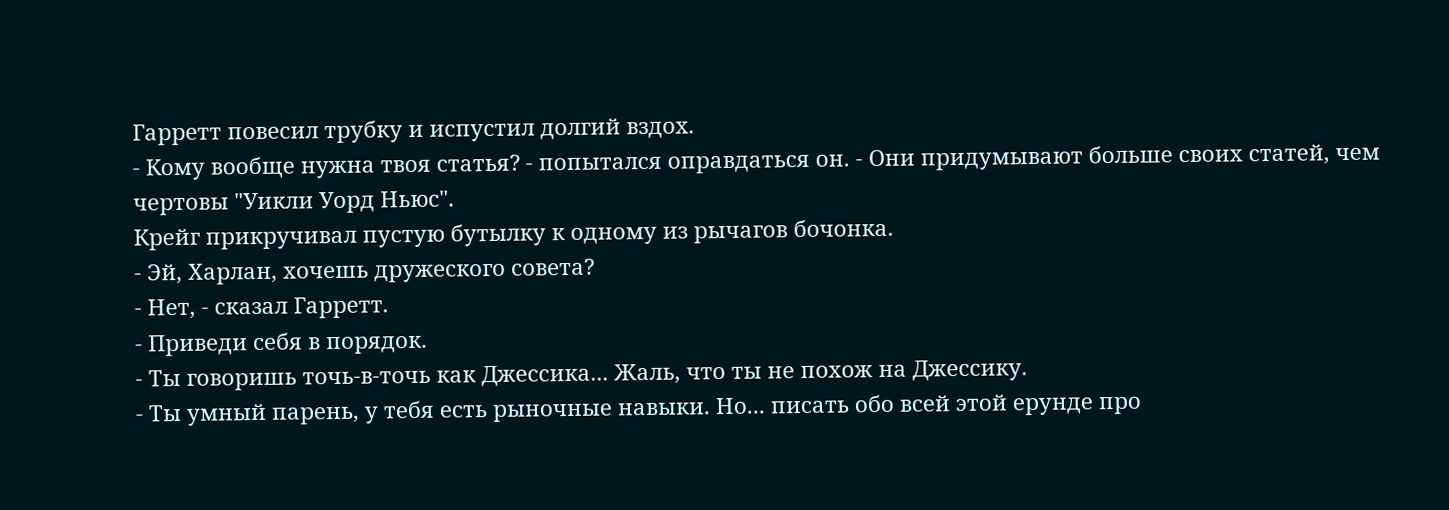Гарретт повесил трубку и испустил долгий вздох.
- Кому вообще нужна твоя статья? - попытался оправдаться он. - Они придумывают больше своих статей, чем чертовы "Уикли Уорд Ньюс".
Крейг прикручивал пустую бутылку к одному из рычагов бочонка.
- Эй, Харлан, хочешь дружеского совета?
- Нет, - сказал Гарретт.
- Приведи себя в порядок.
- Ты говоришь точь-в-точь как Джессика... Жаль, что ты не похож на Джессику.
- Ты умный парень, у тебя есть рыночные навыки. Но... писать обо всей этой ерунде про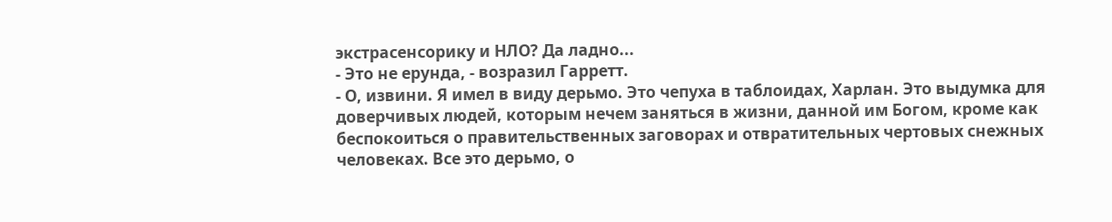экстрасенсорику и НЛО? Да ладно...
- Это не ерунда, - возразил Гарретт.
- О, извини. Я имел в виду дерьмо. Это чепуха в таблоидах, Харлан. Это выдумка для доверчивых людей, которым нечем заняться в жизни, данной им Богом, кроме как беспокоиться о правительственных заговорах и отвратительных чертовых снежных человеках. Все это дерьмо, о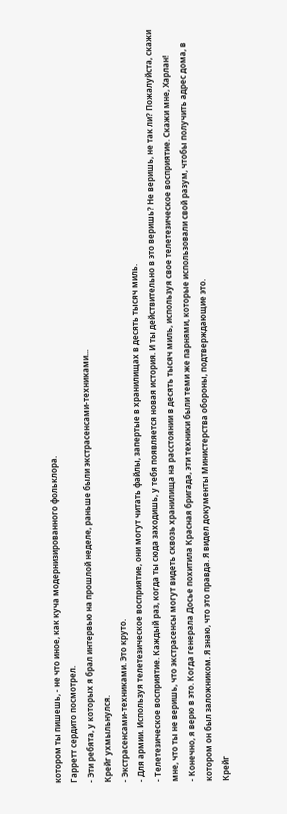котором ты пишешь, - не что иное, как куча модернизированного фольклора.
Гарретт сердито посмотрел.
- Эти ребята, у которых я брал интервью на прошлой неделе, раньше были экстрасенсами-техниками...
Крейг ухмыльнулся.
- Экстрасенсами-техниками. Это круто.
- Для армии. Используя телетезическое восприятие, они могут читать файлы, запертые в хранилищах в десять тысяч миль.
- Телетезическое восприятие. Каждый раз, когда ты сюда заходишь, у тебя появляется новая история. И ты действительно в это веришь? Не веришь, не так ли? Пожалуйста, скажи мне, что ты не веришь, что экстрасенсы могут видеть сквозь хранилища на расстоянии в десять тысяч миль, используя свое телетезическое восприятие. Скажи мне, Харлан!
- Конечно, я верю в это. Когда генерала Досье похитила Красная бригада, эти техники были теми же парнями, которые использовали свой разум, чтобы получить адрес дома, в котором он был заложником. Я знаю, что это правда. Я видел документы Министерства обороны, подтверждающие это.
Крейг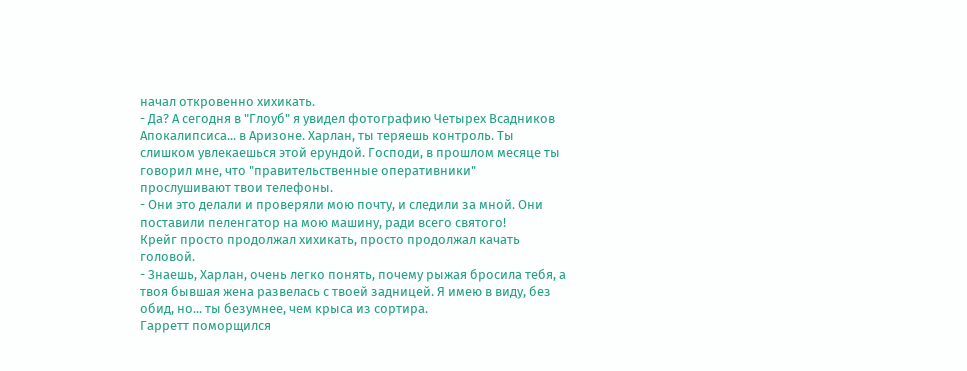начал откровенно хихикать.
- Да? А сегодня в "Глоуб" я увидел фотографию Четырех Всадников Апокалипсиса... в Аризоне. Харлан, ты теряешь контроль. Ты слишком увлекаешься этой ерундой. Господи, в прошлом месяце ты говорил мне, что "правительственные оперативники" прослушивают твои телефоны.
- Они это делали и проверяли мою почту, и следили за мной. Они поставили пеленгатор на мою машину, ради всего святого!
Крейг просто продолжал хихикать, просто продолжал качать головой.
- Знаешь, Харлан, очень легко понять, почему рыжая бросила тебя, а твоя бывшая жена развелась с твоей задницей. Я имею в виду, без обид, но... ты безумнее, чем крыса из сортира.
Гарретт поморщился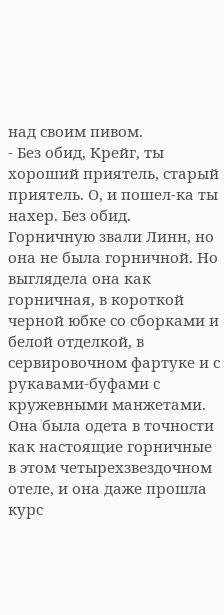над своим пивом.
- Без обид, Крейг, ты хороший приятель, старый приятель. О, и пошел-ка ты нахер. Без обид.
Горничную звали Линн, но она не была горничной. Но выглядела она как горничная, в короткой черной юбке со сборками и белой отделкой, в сервировочном фартуке и с рукавами-буфами с кружевными манжетами. Она была одета в точности как настоящие горничные в этом четырехзвездочном отеле, и она даже прошла курс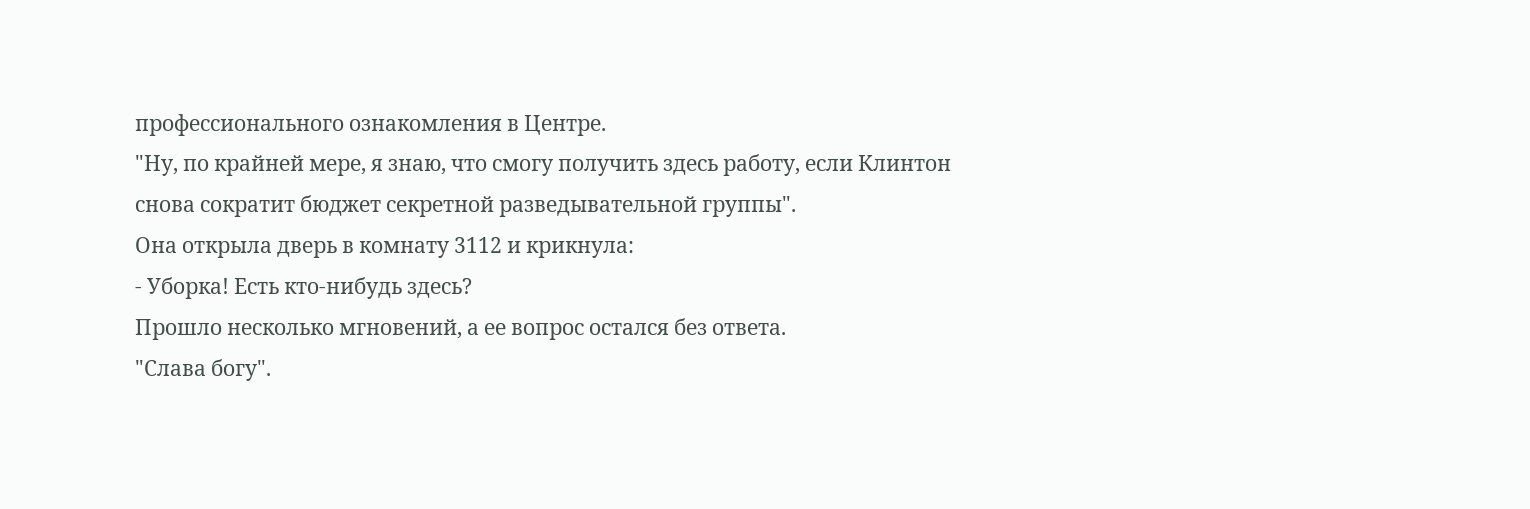профессионального ознакомления в Центре.
"Ну, по крайней мере, я знаю, что смогу получить здесь работу, если Клинтон снова сократит бюджет секретной разведывательной группы".
Она открыла дверь в комнату 3112 и крикнула:
- Уборка! Есть кто-нибудь здесь?
Прошло несколько мгновений, а ее вопрос остался без ответа.
"Слава богу".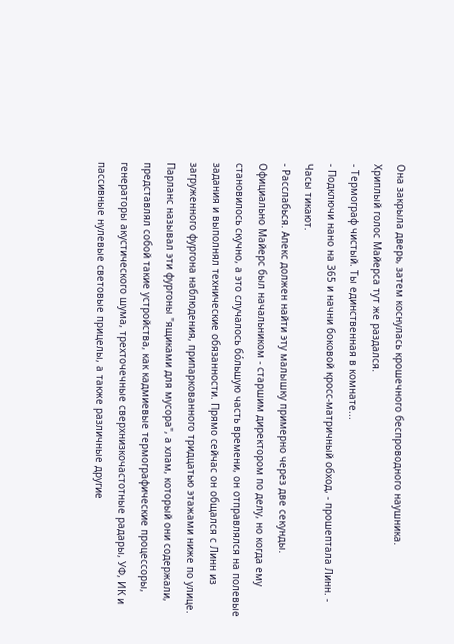Она закрыла дверь, затем коснулась крошечного беспроводного наушника.
Хриплый голос Майерса тут же раздался.
- Термограф чистый. Ты единственная в комнате...
- Подключи нано на 365 и начни боковой кросс-матричный обход, - прошептала Линн. - Часы тикают.
- Расслабься. Апекс должен найти эту малышку примерно через две секунды.
Официально Майерс был начальником - старшим директором по делу, но когда ему становилось скучно, а это случалось бóльшую часть времени, он отправлялся на полевые задания и выполнял технические обязанности. Прямо сейчас он общался с Линн из загруженного фургона наблюдения, припаркованного тридцатью этажами ниже по улице. Парланс называл эти фургоны "ящиками для мусора", а хлам, который они содержали, представлял собой такие устройства, как кадмиевые термографические процессоры, генераторы акустического шума, трехточечные сверхнизкочастотные радары, УФ, ИК и пассивные нулевые световые прицелы, а также различные другие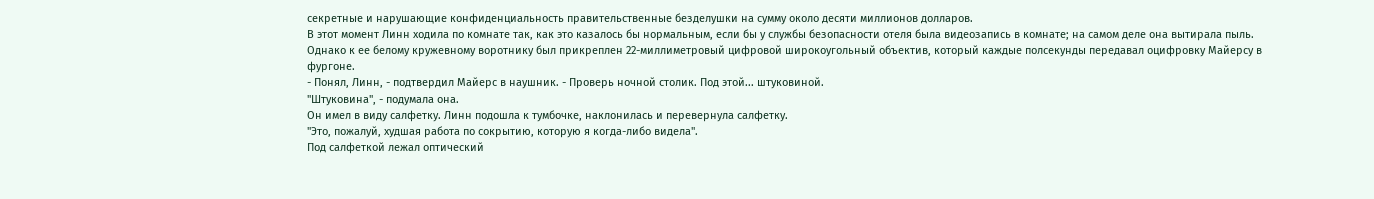секретные и нарушающие конфиденциальность правительственные безделушки на сумму около десяти миллионов долларов.
В этот момент Линн ходила по комнате так, как это казалось бы нормальным, если бы у службы безопасности отеля была видеозапись в комнате; на самом деле она вытирала пыль. Однако к ее белому кружевному воротнику был прикреплен 22-миллиметровый цифровой широкоугольный объектив, который каждые полсекунды передавал оцифровку Майерсу в фургоне.
- Понял, Линн, - подтвердил Майерс в наушник. - Проверь ночной столик. Под этой... штуковиной.
"Штуковина", - подумала она.
Он имел в виду салфетку. Линн подошла к тумбочке, наклонилась и перевернула салфетку.
"Это, пожалуй, худшая работа по сокрытию, которую я когда-либо видела".
Под салфеткой лежал оптический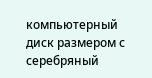компьютерный диск размером с серебряный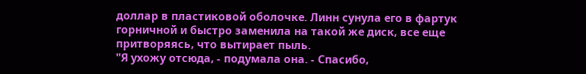доллар в пластиковой оболочке. Линн сунула его в фартук горничной и быстро заменила на такой же диск, все еще притворяясь, что вытирает пыль.
"Я ухожу отсюда, - подумала она. - Спасибо,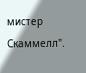мистер Скаммелл".